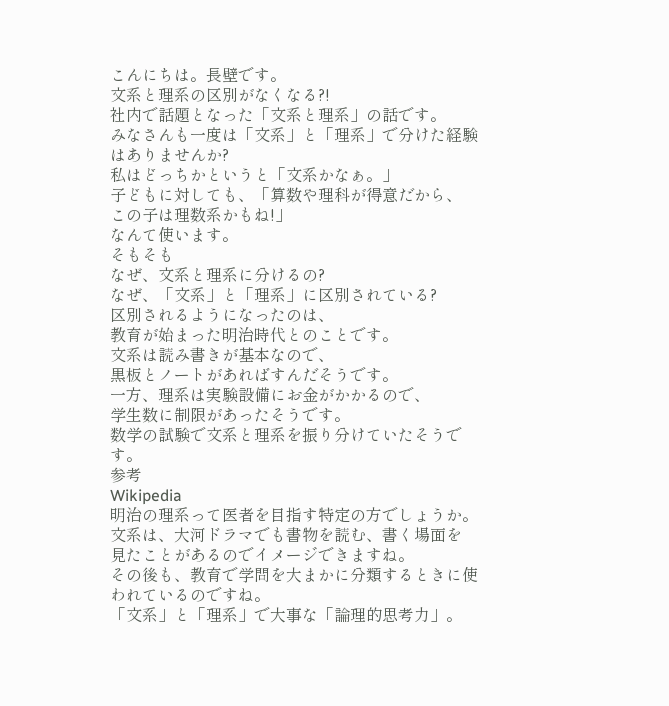こんにちは。長壁です。
文系と理系の区別がなくなる?!
社内で話題となった「文系と理系」の話です。
みなさんも一度は「文系」と「理系」で分けた経験はありませんか?
私はどっちかというと「文系かなぁ。」
子どもに対しても、「算数や理科が得意だから、
この子は理数系かもね!」
なんて使います。
そもそも
なぜ、文系と理系に分けるの?
なぜ、「文系」と「理系」に区別されている?
区別されるようになったのは、
教育が始まった明治時代とのことです。
文系は読み書きが基本なので、
黒板とノートがあればすんだそうです。
一方、理系は実験設備にお金がかかるので、
学生数に制限があったそうです。
数学の試験で文系と理系を振り分けていたそうです。
参考
Wikipedia
明治の理系って医者を目指す特定の方でしょうか。
文系は、大河ドラマでも書物を読む、書く場面を
見たことがあるのでイメージできますね。
その後も、教育で学問を大まかに分類するときに使われているのですね。
「文系」と「理系」で大事な「論理的思考力」。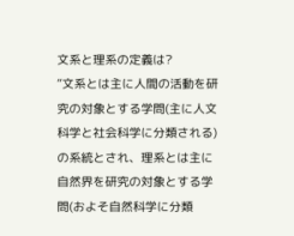文系と理系の定義は?
“文系とは主に人間の活動を研究の対象とする学問(主に人文科学と社会科学に分類される)の系統とされ、理系とは主に自然界を研究の対象とする学問(およそ自然科学に分類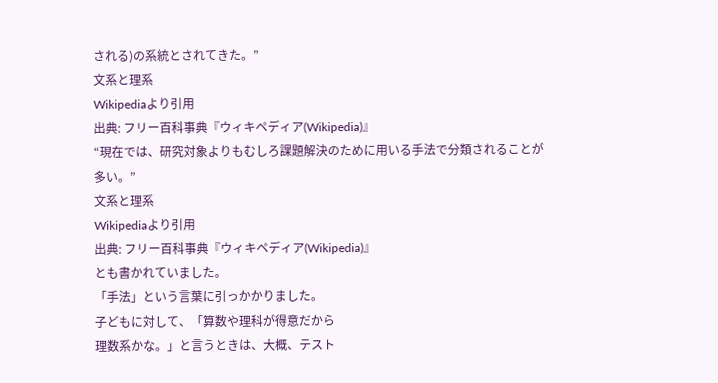される)の系統とされてきた。”
文系と理系
Wikipediaより引用
出典: フリー百科事典『ウィキペディア(Wikipedia)』
“現在では、研究対象よりもむしろ課題解決のために用いる手法で分類されることが多い。”
文系と理系
Wikipediaより引用
出典: フリー百科事典『ウィキペディア(Wikipedia)』
とも書かれていました。
「手法」という言葉に引っかかりました。
子どもに対して、「算数や理科が得意だから
理数系かな。」と言うときは、大概、テスト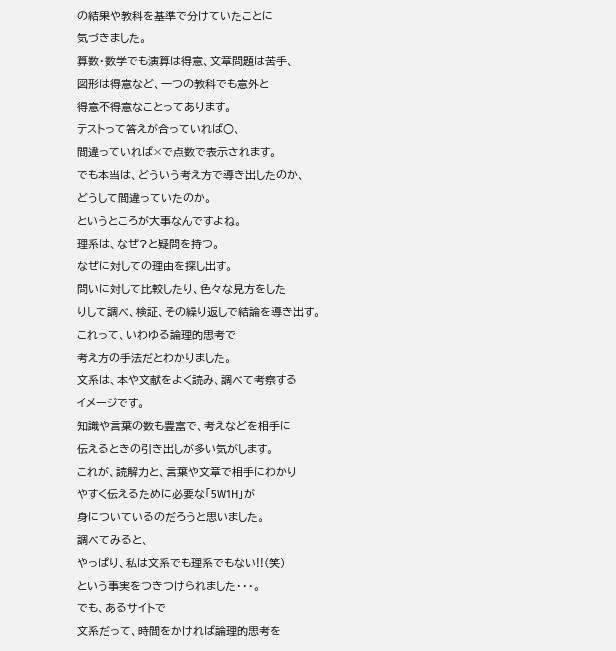の結果や教科を基準で分けていたことに
気づきました。
算数・数学でも演算は得意、文章問題は苦手、
図形は得意など、一つの教科でも意外と
得意不得意なことってあります。
テストって答えが合っていれば○、
間違っていれば×で点数で表示されます。
でも本当は、どういう考え方で導き出したのか、
どうして間違っていたのか。
というところが大事なんですよね。
理系は、なぜ?と疑問を持つ。
なぜに対しての理由を探し出す。
問いに対して比較したり、色々な見方をした
りして調べ、検証、その繰り返しで結論を導き出す。
これって、いわゆる論理的思考で
考え方の手法だとわかりました。
文系は、本や文献をよく読み、調べて考察する
イメージです。
知識や言葉の数も豊富で、考えなどを相手に
伝えるときの引き出しが多い気がします。
これが、読解力と、言葉や文章で相手にわかり
やすく伝えるために必要な「5W1H」が
身についているのだろうと思いました。
調べてみると、
やっぱり、私は文系でも理系でもない!!(笑)
という事実をつきつけられました・・・。
でも、あるサイトで
文系だって、時間をかければ論理的思考を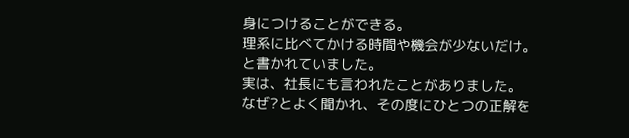身につけることができる。
理系に比べてかける時間や機会が少ないだけ。
と書かれていました。
実は、社長にも言われたことがありました。
なぜ?とよく聞かれ、その度にひとつの正解を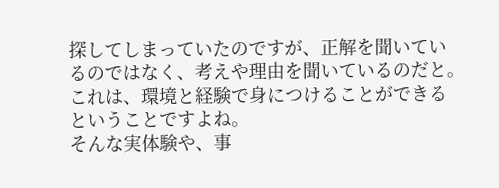探してしまっていたのですが、正解を聞いてい
るのではなく、考えや理由を聞いているのだと。
これは、環境と経験で身につけることができる
ということですよね。
そんな実体験や、事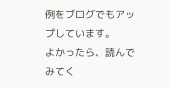例をブログでもアップしています。
よかったら、読んでみてく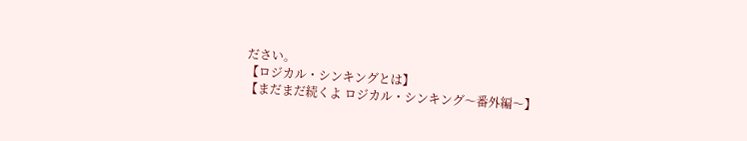ださい。
【ロジカル・シンキングとは】
【まだまだ続くよ ロジカル・シンキング〜番外編〜】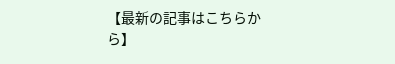【最新の記事はこちらから】